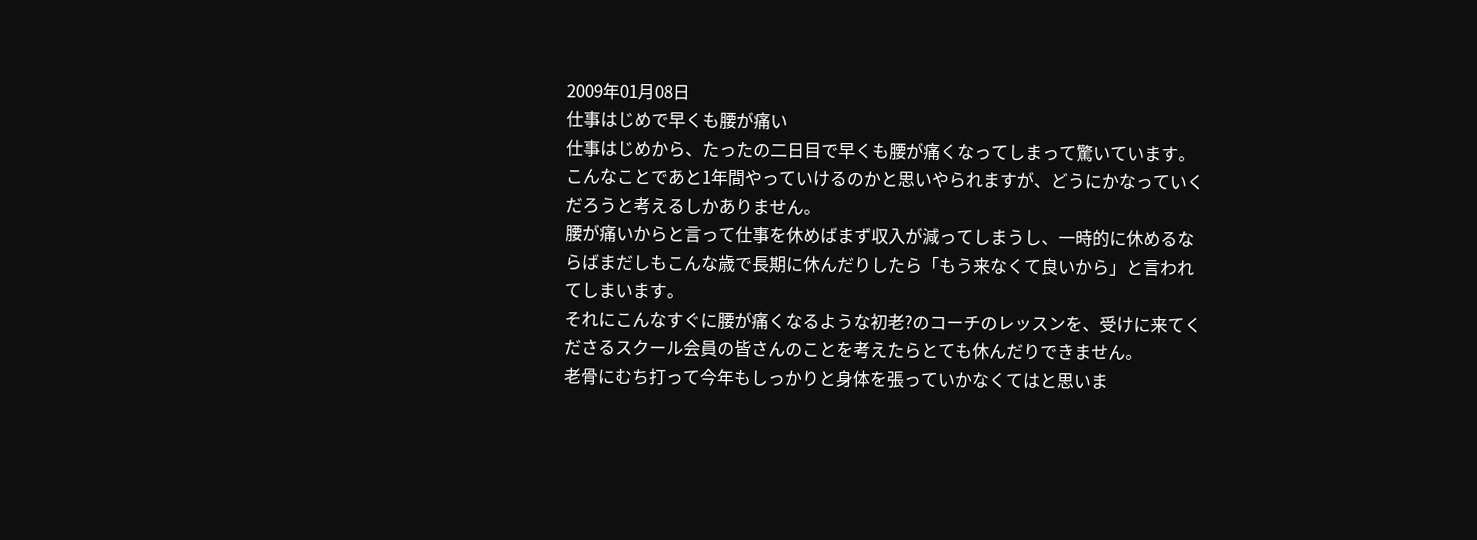2009年01月08日
仕事はじめで早くも腰が痛い
仕事はじめから、たったの二日目で早くも腰が痛くなってしまって驚いています。
こんなことであと1年間やっていけるのかと思いやられますが、どうにかなっていくだろうと考えるしかありません。
腰が痛いからと言って仕事を休めばまず収入が減ってしまうし、一時的に休めるならばまだしもこんな歳で長期に休んだりしたら「もう来なくて良いから」と言われてしまいます。
それにこんなすぐに腰が痛くなるような初老?のコーチのレッスンを、受けに来てくださるスクール会員の皆さんのことを考えたらとても休んだりできません。
老骨にむち打って今年もしっかりと身体を張っていかなくてはと思いま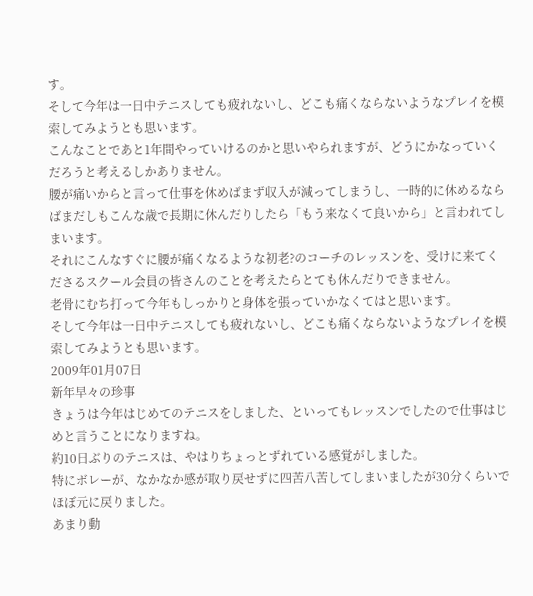す。
そして今年は一日中テニスしても疲れないし、どこも痛くならないようなプレイを模索してみようとも思います。
こんなことであと1年間やっていけるのかと思いやられますが、どうにかなっていくだろうと考えるしかありません。
腰が痛いからと言って仕事を休めばまず収入が減ってしまうし、一時的に休めるならばまだしもこんな歳で長期に休んだりしたら「もう来なくて良いから」と言われてしまいます。
それにこんなすぐに腰が痛くなるような初老?のコーチのレッスンを、受けに来てくださるスクール会員の皆さんのことを考えたらとても休んだりできません。
老骨にむち打って今年もしっかりと身体を張っていかなくてはと思います。
そして今年は一日中テニスしても疲れないし、どこも痛くならないようなプレイを模索してみようとも思います。
2009年01月07日
新年早々の珍事
きょうは今年はじめてのテニスをしました、といってもレッスンでしたので仕事はじめと言うことになりますね。
約10日ぶりのテニスは、やはりちょっとずれている感覚がしました。
特にボレーが、なかなか感が取り戻せずに四苦八苦してしまいましたが30分くらいでほぼ元に戻りました。
あまり動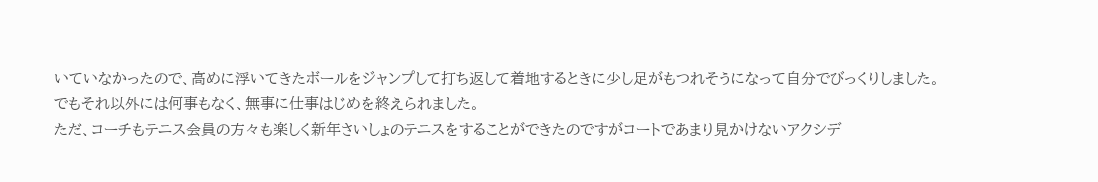いていなかったので、高めに浮いてきたボールをジャンプして打ち返して着地するときに少し足がもつれそうになって自分でびっくりしました。
でもそれ以外には何事もなく、無事に仕事はじめを終えられました。
ただ、コーチもテニス会員の方々も楽しく新年さいしょのテニスをすることができたのですがコートであまり見かけないアクシデ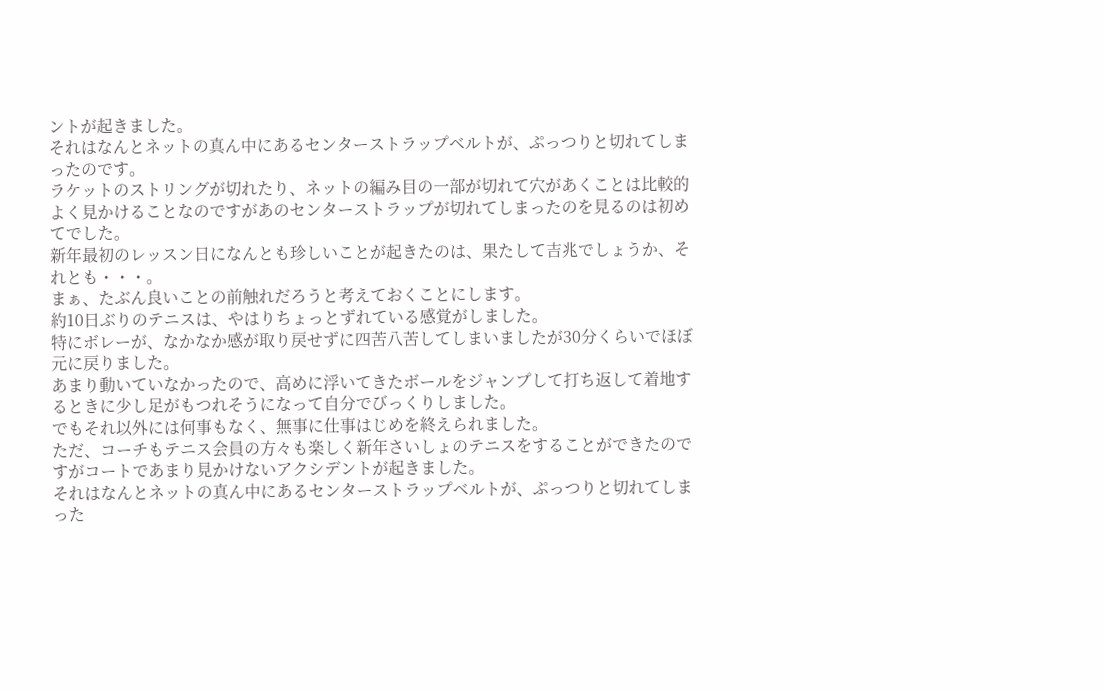ントが起きました。
それはなんとネットの真ん中にあるセンターストラップベルトが、ぷっつりと切れてしまったのです。
ラケットのストリングが切れたり、ネットの編み目の一部が切れて穴があくことは比較的よく見かけることなのですがあのセンターストラップが切れてしまったのを見るのは初めてでした。
新年最初のレッスン日になんとも珍しいことが起きたのは、果たして吉兆でしょうか、それとも・・・。
まぁ、たぶん良いことの前触れだろうと考えておくことにします。
約10日ぶりのテニスは、やはりちょっとずれている感覚がしました。
特にボレーが、なかなか感が取り戻せずに四苦八苦してしまいましたが30分くらいでほぼ元に戻りました。
あまり動いていなかったので、高めに浮いてきたボールをジャンプして打ち返して着地するときに少し足がもつれそうになって自分でびっくりしました。
でもそれ以外には何事もなく、無事に仕事はじめを終えられました。
ただ、コーチもテニス会員の方々も楽しく新年さいしょのテニスをすることができたのですがコートであまり見かけないアクシデントが起きました。
それはなんとネットの真ん中にあるセンターストラップベルトが、ぷっつりと切れてしまった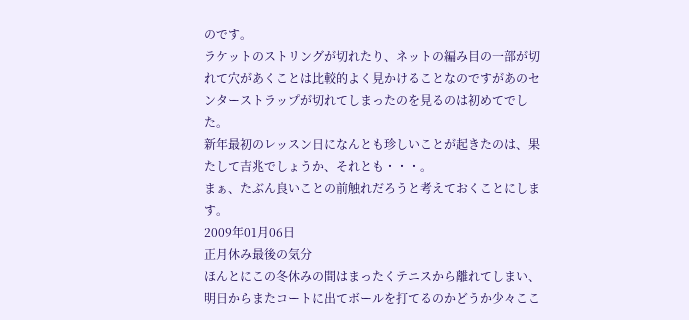のです。
ラケットのストリングが切れたり、ネットの編み目の一部が切れて穴があくことは比較的よく見かけることなのですがあのセンターストラップが切れてしまったのを見るのは初めてでした。
新年最初のレッスン日になんとも珍しいことが起きたのは、果たして吉兆でしょうか、それとも・・・。
まぁ、たぶん良いことの前触れだろうと考えておくことにします。
2009年01月06日
正月休み最後の気分
ほんとにこの冬休みの間はまったくテニスから離れてしまい、明日からまたコートに出てボールを打てるのかどうか少々ここ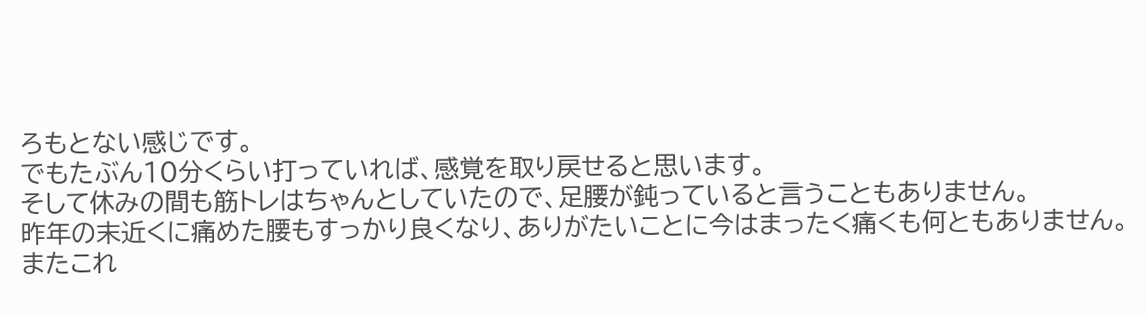ろもとない感じです。
でもたぶん10分くらい打っていれば、感覚を取り戻せると思います。
そして休みの間も筋トレはちゃんとしていたので、足腰が鈍っていると言うこともありません。
昨年の末近くに痛めた腰もすっかり良くなり、ありがたいことに今はまったく痛くも何ともありません。
またこれ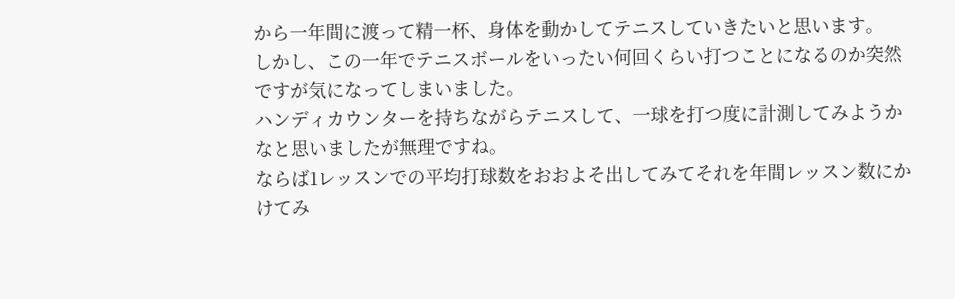から一年間に渡って精一杯、身体を動かしてテニスしていきたいと思います。
しかし、この一年でテニスボールをいったい何回くらい打つことになるのか突然ですが気になってしまいました。
ハンディカウンターを持ちながらテニスして、一球を打つ度に計測してみようかなと思いましたが無理ですね。
ならば1レッスンでの平均打球数をおおよそ出してみてそれを年間レッスン数にかけてみ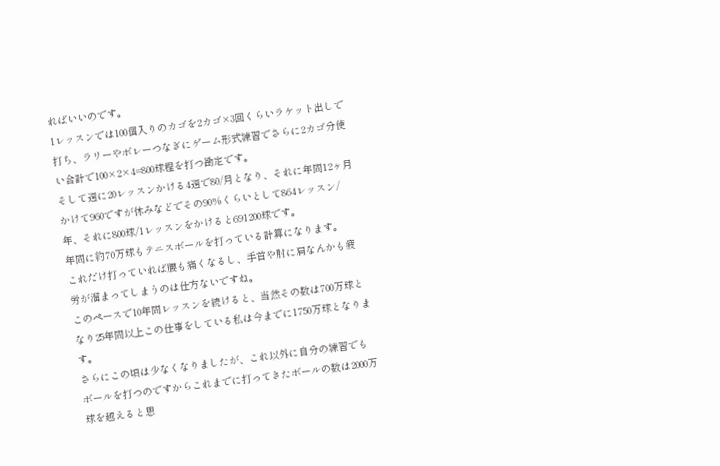ればいいのです。
1レッスンでは100個入りのカゴを2カゴ×3回くらいラケット出しで打ち、ラリーやボレーつなぎにゲーム形式練習でさらに2カゴ分使い合計で100×2×4=800球程を打つ勘定です。
そして週に20レッスンかける4週で80/月となり、それに年間12ヶ月かけて960ですが休みなどでその90%くらいとして864レッスン/年、それに800球/1レッスンをかけると691200球です。
年間に約70万球もテニスボールを打っている計算になります。
これだけ打っていれば腰も痛くなるし、手首や肘に肩なんかも疲労が溜まってしまうのは仕方ないですね。
このペースで10年間レッスンを続けると、当然その数は700万球となり25年間以上この仕事をしている私は今までに1750万球となります。
さらにこの頃は少なくなりましたが、これ以外に自分の練習でもボールを打つのですからこれまでに打ってきたボールの数は2000万球を越えると思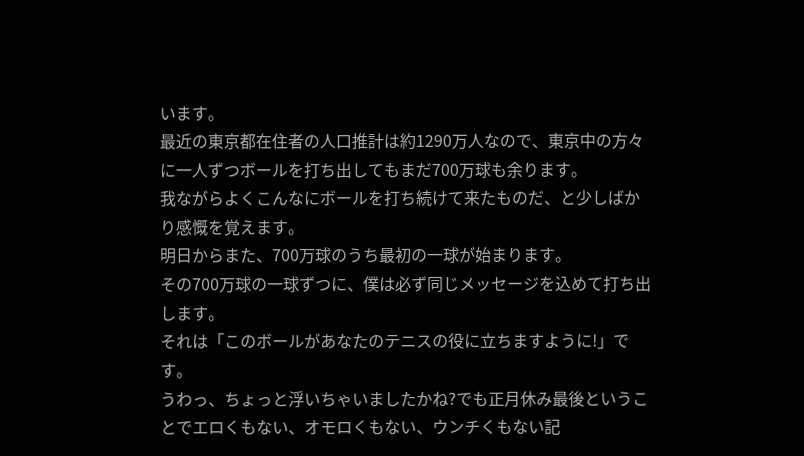います。
最近の東京都在住者の人口推計は約1290万人なので、東京中の方々に一人ずつボールを打ち出してもまだ700万球も余ります。
我ながらよくこんなにボールを打ち続けて来たものだ、と少しばかり感慨を覚えます。
明日からまた、700万球のうち最初の一球が始まります。
その700万球の一球ずつに、僕は必ず同じメッセージを込めて打ち出します。
それは「このボールがあなたのテニスの役に立ちますように!」です。
うわっ、ちょっと浮いちゃいましたかね?でも正月休み最後ということでエロくもない、オモロくもない、ウンチくもない記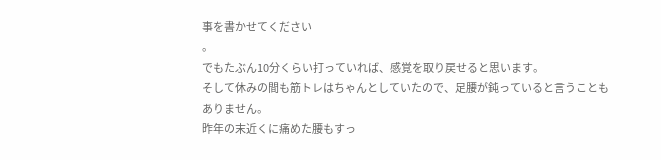事を書かせてください
。
でもたぶん10分くらい打っていれば、感覚を取り戻せると思います。
そして休みの間も筋トレはちゃんとしていたので、足腰が鈍っていると言うこともありません。
昨年の末近くに痛めた腰もすっ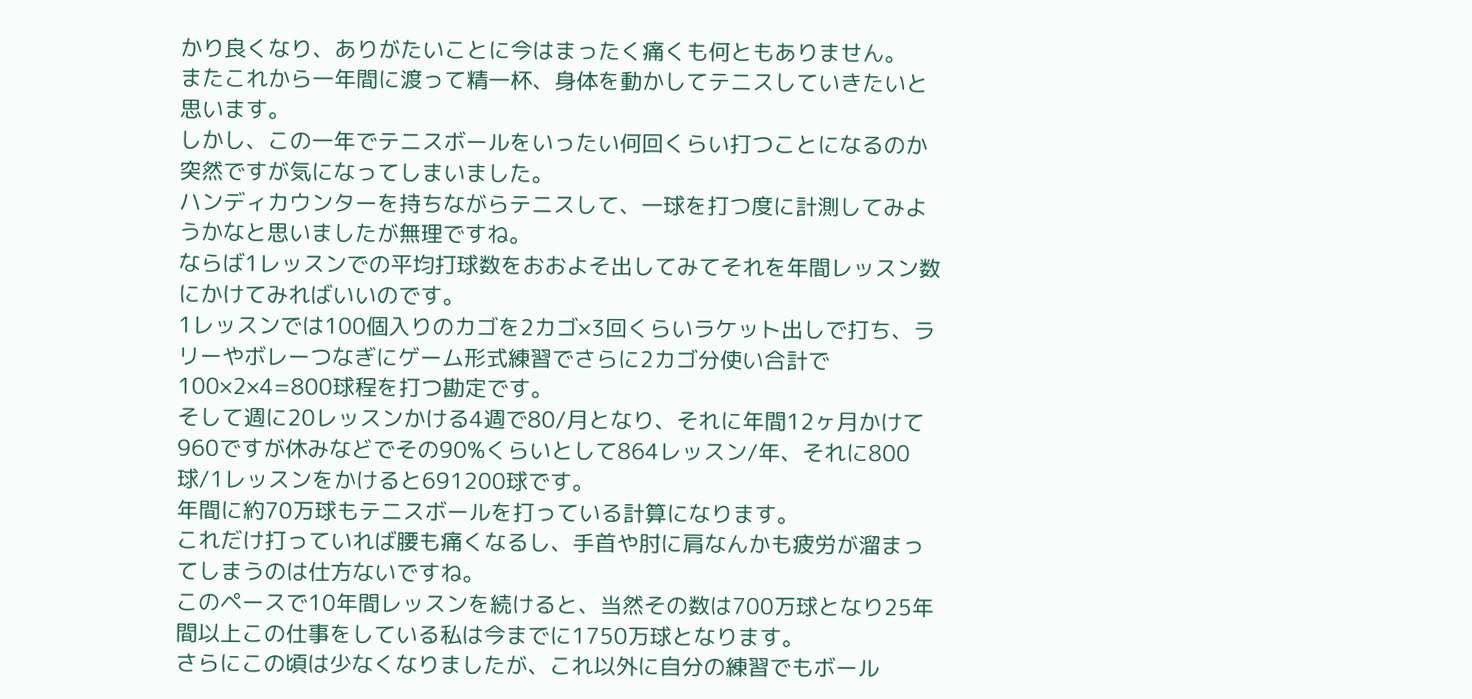かり良くなり、ありがたいことに今はまったく痛くも何ともありません。
またこれから一年間に渡って精一杯、身体を動かしてテニスしていきたいと思います。
しかし、この一年でテニスボールをいったい何回くらい打つことになるのか突然ですが気になってしまいました。
ハンディカウンターを持ちながらテニスして、一球を打つ度に計測してみようかなと思いましたが無理ですね。
ならば1レッスンでの平均打球数をおおよそ出してみてそれを年間レッスン数にかけてみればいいのです。
1レッスンでは100個入りのカゴを2カゴ×3回くらいラケット出しで打ち、ラリーやボレーつなぎにゲーム形式練習でさらに2カゴ分使い合計で100×2×4=800球程を打つ勘定です。
そして週に20レッスンかける4週で80/月となり、それに年間12ヶ月かけて960ですが休みなどでその90%くらいとして864レッスン/年、それに800球/1レッスンをかけると691200球です。
年間に約70万球もテニスボールを打っている計算になります。
これだけ打っていれば腰も痛くなるし、手首や肘に肩なんかも疲労が溜まってしまうのは仕方ないですね。
このペースで10年間レッスンを続けると、当然その数は700万球となり25年間以上この仕事をしている私は今までに1750万球となります。
さらにこの頃は少なくなりましたが、これ以外に自分の練習でもボール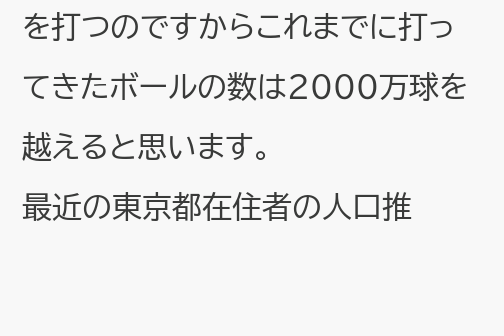を打つのですからこれまでに打ってきたボールの数は2000万球を越えると思います。
最近の東京都在住者の人口推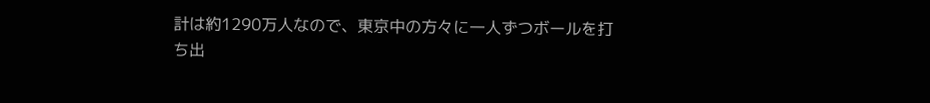計は約1290万人なので、東京中の方々に一人ずつボールを打ち出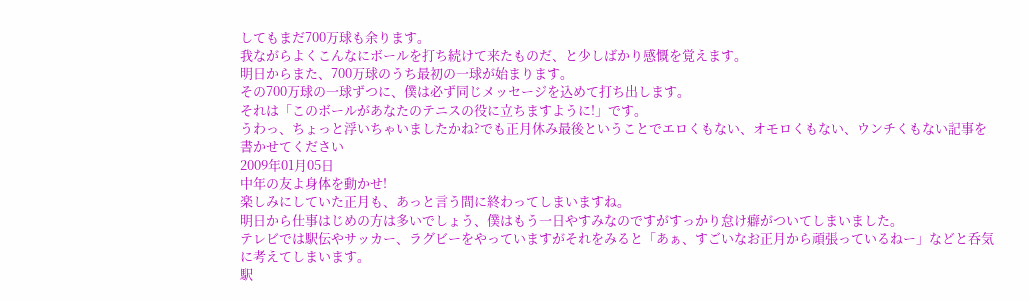してもまだ700万球も余ります。
我ながらよくこんなにボールを打ち続けて来たものだ、と少しばかり感慨を覚えます。
明日からまた、700万球のうち最初の一球が始まります。
その700万球の一球ずつに、僕は必ず同じメッセージを込めて打ち出します。
それは「このボールがあなたのテニスの役に立ちますように!」です。
うわっ、ちょっと浮いちゃいましたかね?でも正月休み最後ということでエロくもない、オモロくもない、ウンチくもない記事を書かせてください
2009年01月05日
中年の友よ身体を動かせ!
楽しみにしていた正月も、あっと言う間に終わってしまいますね。
明日から仕事はじめの方は多いでしょう、僕はもう一日やすみなのですがすっかり怠け癖がついてしまいました。
テレビでは駅伝やサッカー、ラグビーをやっていますがそれをみると「あぁ、すごいなお正月から頑張っているねー」などと呑気に考えてしまいます。
駅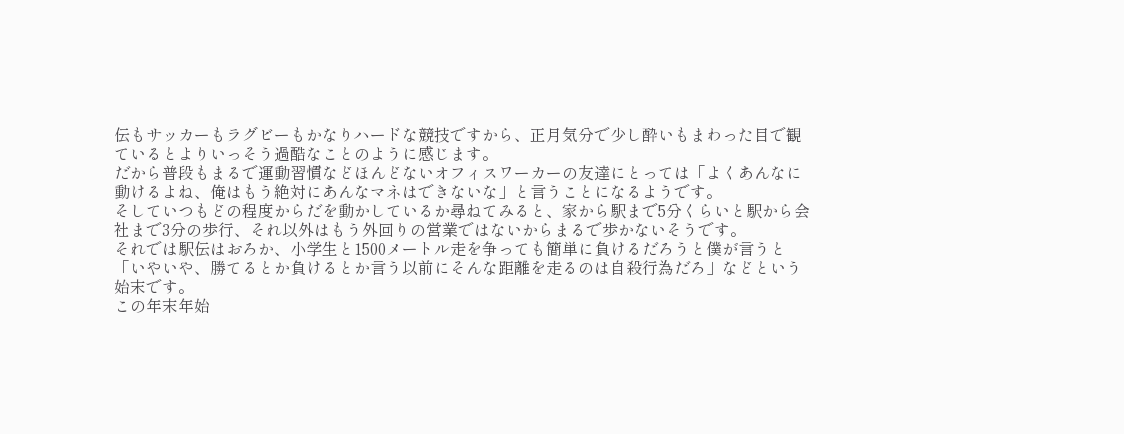伝もサッカーもラグビーもかなりハードな競技ですから、正月気分で少し酔いもまわった目で観ているとよりいっそう過酷なことのように感じます。
だから普段もまるで運動習慣などほんどないオフィスワーカーの友達にとっては「よくあんなに動けるよね、俺はもう絶対にあんなマネはできないな」と言うことになるようです。
そしていつもどの程度からだを動かしているか尋ねてみると、家から駅まで5分くらいと駅から会社まで3分の歩行、それ以外はもう外回りの営業ではないからまるで歩かないそうです。
それでは駅伝はおろか、小学生と1500メートル走を争っても簡単に負けるだろうと僕が言うと「いやいや、勝てるとか負けるとか言う以前にそんな距離を走るのは自殺行為だろ」などという始末です。
この年末年始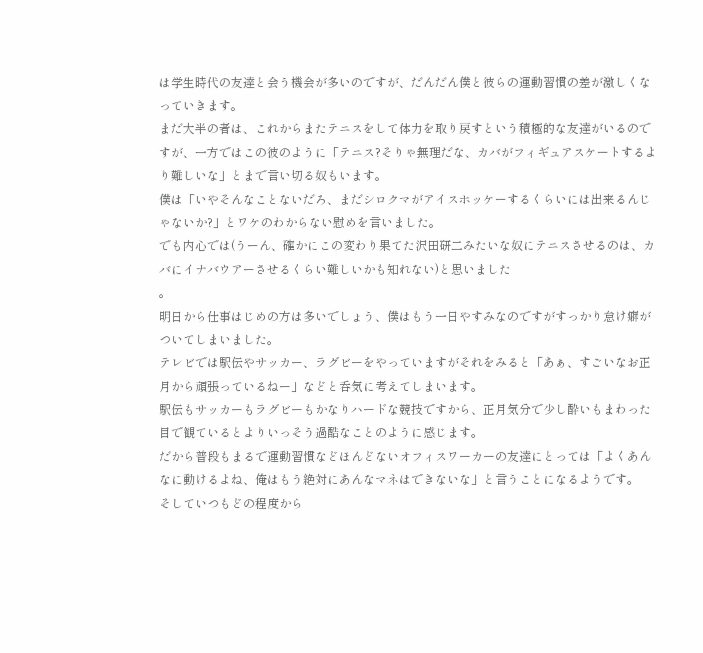は学生時代の友達と会う機会が多いのですが、だんだん僕と彼らの運動習慣の差が激しくなっていきます。
まだ大半の者は、これからまたテニスをして体力を取り戻すという積極的な友達がいるのですが、一方ではこの彼のように「テニス?そりゃ無理だな、カバがフィギュアスケートするより難しいな」とまで言い切る奴もいます。
僕は「いやそんなことないだろ、まだシロクマがアイスホッケーするくらいには出来るんじゃないか?」とワケのわからない慰めを言いました。
でも内心では(うーん、確かにこの変わり果てた沢田研二みたいな奴にテニスさせるのは、カバにイナバウアーさせるくらい難しいかも知れない)と思いました
。
明日から仕事はじめの方は多いでしょう、僕はもう一日やすみなのですがすっかり怠け癖がついてしまいました。
テレビでは駅伝やサッカー、ラグビーをやっていますがそれをみると「あぁ、すごいなお正月から頑張っているねー」などと呑気に考えてしまいます。
駅伝もサッカーもラグビーもかなりハードな競技ですから、正月気分で少し酔いもまわった目で観ているとよりいっそう過酷なことのように感じます。
だから普段もまるで運動習慣などほんどないオフィスワーカーの友達にとっては「よくあんなに動けるよね、俺はもう絶対にあんなマネはできないな」と言うことになるようです。
そしていつもどの程度から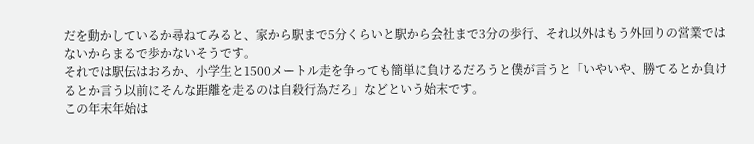だを動かしているか尋ねてみると、家から駅まで5分くらいと駅から会社まで3分の歩行、それ以外はもう外回りの営業ではないからまるで歩かないそうです。
それでは駅伝はおろか、小学生と1500メートル走を争っても簡単に負けるだろうと僕が言うと「いやいや、勝てるとか負けるとか言う以前にそんな距離を走るのは自殺行為だろ」などという始末です。
この年末年始は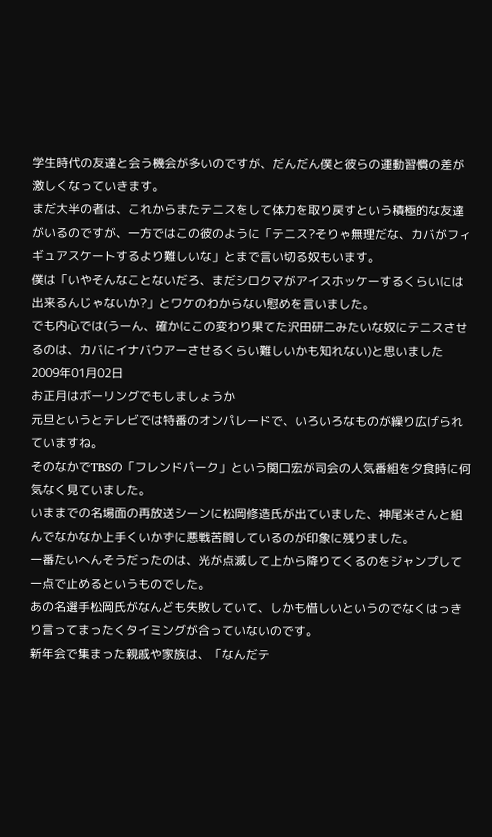学生時代の友達と会う機会が多いのですが、だんだん僕と彼らの運動習慣の差が激しくなっていきます。
まだ大半の者は、これからまたテニスをして体力を取り戻すという積極的な友達がいるのですが、一方ではこの彼のように「テニス?そりゃ無理だな、カバがフィギュアスケートするより難しいな」とまで言い切る奴もいます。
僕は「いやそんなことないだろ、まだシロクマがアイスホッケーするくらいには出来るんじゃないか?」とワケのわからない慰めを言いました。
でも内心では(うーん、確かにこの変わり果てた沢田研二みたいな奴にテニスさせるのは、カバにイナバウアーさせるくらい難しいかも知れない)と思いました
2009年01月02日
お正月はボーリングでもしましょうか
元旦というとテレビでは特番のオンパレードで、いろいろなものが繰り広げられていますね。
そのなかでTBSの「フレンドパーク」という関口宏が司会の人気番組を夕食時に何気なく見ていました。
いままでの名場面の再放送シーンに松岡修造氏が出ていました、神尾米さんと組んでなかなか上手くいかずに悪戦苦闘しているのが印象に残りました。
一番たいへんそうだったのは、光が点滅して上から降りてくるのをジャンプして一点で止めるというものでした。
あの名選手松岡氏がなんども失敗していて、しかも惜しいというのでなくはっきり言ってまったくタイミングが合っていないのです。
新年会で集まった親戚や家族は、「なんだテ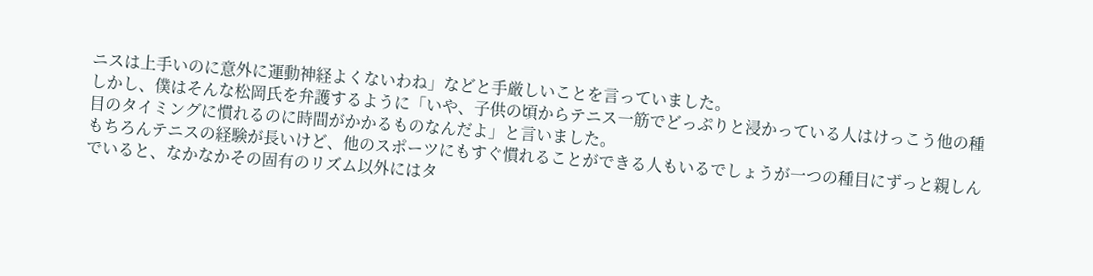ニスは上手いのに意外に運動神経よくないわね」などと手厳しいことを言っていました。
しかし、僕はそんな松岡氏を弁護するように「いや、子供の頃からテニス一筋でどっぷりと浸かっている人はけっこう他の種目のタイミングに慣れるのに時間がかかるものなんだよ」と言いました。
もちろんテニスの経験が長いけど、他のスポーツにもすぐ慣れることができる人もいるでしょうが一つの種目にずっと親しんでいると、なかなかその固有のリズム以外にはタ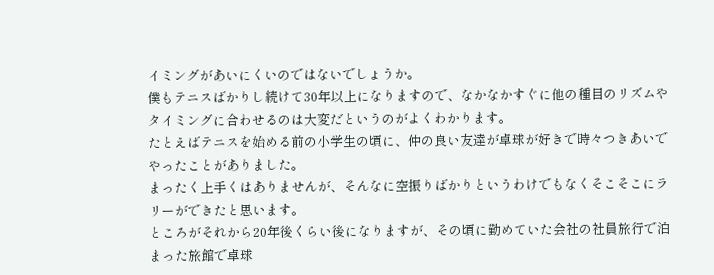イミングがあいにくいのではないでしょうか。
僕もテニスばかりし続けて30年以上になりますので、なかなかすぐに他の種目のリズムやタイミングに合わせるのは大変だというのがよくわかります。
たとえばテニスを始める前の小学生の頃に、仲の良い友達が卓球が好きで時々つきあいでやったことがありました。
まったく上手くはありませんが、そんなに空振りばかりというわけでもなくそこそこにラリーができたと思います。
ところがそれから20年後くらい後になりますが、その頃に勤めていた会社の社員旅行で泊まった旅館で卓球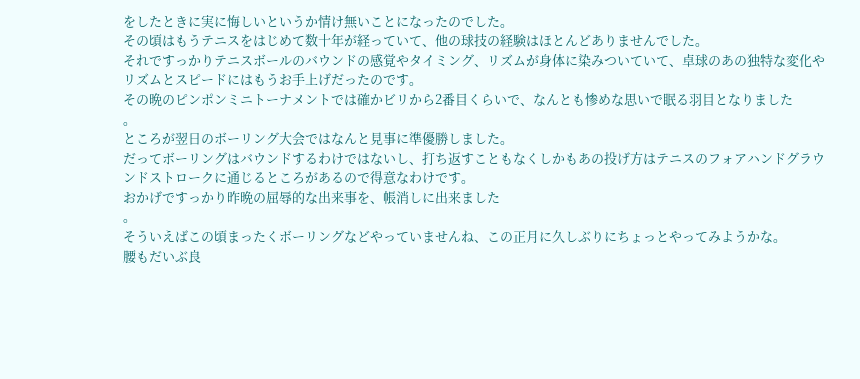をしたときに実に悔しいというか情け無いことになったのでした。
その頃はもうテニスをはじめて数十年が経っていて、他の球技の経験はほとんどありませんでした。
それですっかりテニスボールのバウンドの感覚やタイミング、リズムが身体に染みついていて、卓球のあの独特な変化やリズムとスピードにはもうお手上げだったのです。
その晩のピンポンミニトーナメントでは確かビリから2番目くらいで、なんとも惨めな思いで眠る羽目となりました
。
ところが翌日のボーリング大会ではなんと見事に準優勝しました。
だってボーリングはバウンドするわけではないし、打ち返すこともなくしかもあの投げ方はテニスのフォアハンドグラウンドストロークに通じるところがあるので得意なわけです。
おかげですっかり昨晩の屈辱的な出来事を、帳消しに出来ました
。
そういえばこの頃まったくボーリングなどやっていませんね、この正月に久しぶりにちょっとやってみようかな。
腰もだいぶ良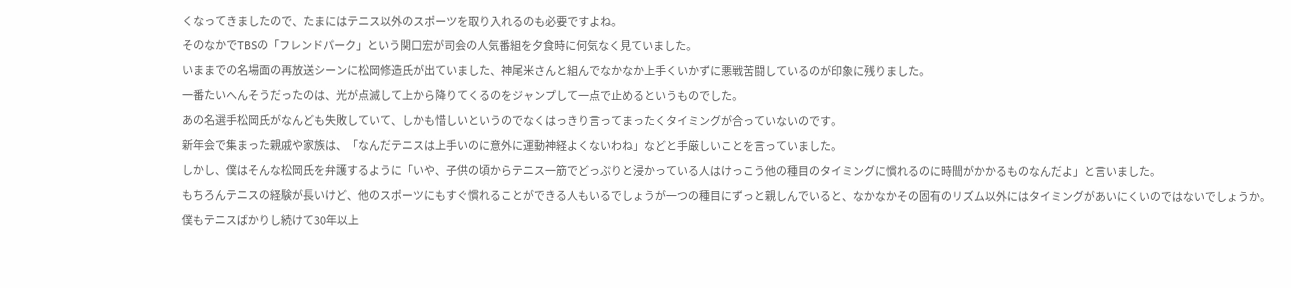くなってきましたので、たまにはテニス以外のスポーツを取り入れるのも必要ですよね。
そのなかでTBSの「フレンドパーク」という関口宏が司会の人気番組を夕食時に何気なく見ていました。
いままでの名場面の再放送シーンに松岡修造氏が出ていました、神尾米さんと組んでなかなか上手くいかずに悪戦苦闘しているのが印象に残りました。
一番たいへんそうだったのは、光が点滅して上から降りてくるのをジャンプして一点で止めるというものでした。
あの名選手松岡氏がなんども失敗していて、しかも惜しいというのでなくはっきり言ってまったくタイミングが合っていないのです。
新年会で集まった親戚や家族は、「なんだテニスは上手いのに意外に運動神経よくないわね」などと手厳しいことを言っていました。
しかし、僕はそんな松岡氏を弁護するように「いや、子供の頃からテニス一筋でどっぷりと浸かっている人はけっこう他の種目のタイミングに慣れるのに時間がかかるものなんだよ」と言いました。
もちろんテニスの経験が長いけど、他のスポーツにもすぐ慣れることができる人もいるでしょうが一つの種目にずっと親しんでいると、なかなかその固有のリズム以外にはタイミングがあいにくいのではないでしょうか。
僕もテニスばかりし続けて30年以上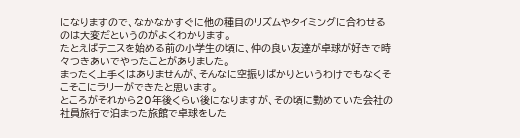になりますので、なかなかすぐに他の種目のリズムやタイミングに合わせるのは大変だというのがよくわかります。
たとえばテニスを始める前の小学生の頃に、仲の良い友達が卓球が好きで時々つきあいでやったことがありました。
まったく上手くはありませんが、そんなに空振りばかりというわけでもなくそこそこにラリーができたと思います。
ところがそれから20年後くらい後になりますが、その頃に勤めていた会社の社員旅行で泊まった旅館で卓球をした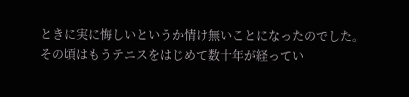ときに実に悔しいというか情け無いことになったのでした。
その頃はもうテニスをはじめて数十年が経ってい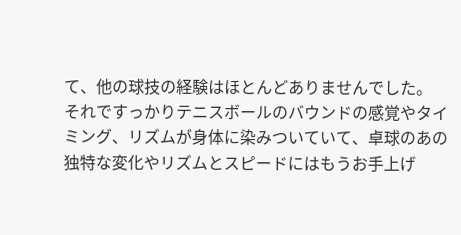て、他の球技の経験はほとんどありませんでした。
それですっかりテニスボールのバウンドの感覚やタイミング、リズムが身体に染みついていて、卓球のあの独特な変化やリズムとスピードにはもうお手上げ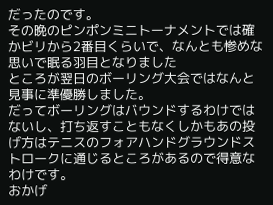だったのです。
その晩のピンポンミニトーナメントでは確かビリから2番目くらいで、なんとも惨めな思いで眠る羽目となりました
ところが翌日のボーリング大会ではなんと見事に準優勝しました。
だってボーリングはバウンドするわけではないし、打ち返すこともなくしかもあの投げ方はテニスのフォアハンドグラウンドストロークに通じるところがあるので得意なわけです。
おかげ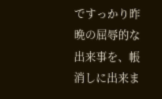ですっかり昨晩の屈辱的な出来事を、帳消しに出来ま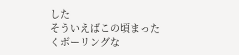した
そういえばこの頃まったくボーリングな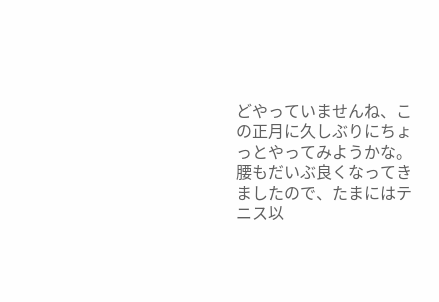どやっていませんね、この正月に久しぶりにちょっとやってみようかな。
腰もだいぶ良くなってきましたので、たまにはテニス以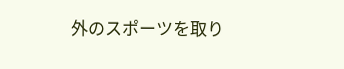外のスポーツを取り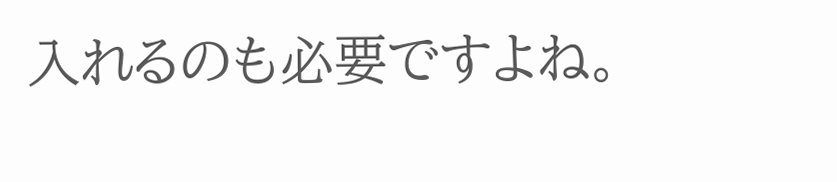入れるのも必要ですよね。